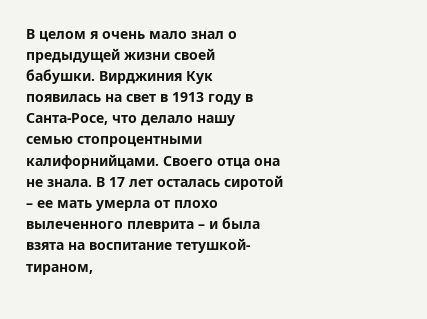В целом я очень мало знал о предыдущей жизни своей бабушки. Вирджиния Кук появилась на свет в 1913 году в Санта-Росе, что делало нашу семью стопроцентными калифорнийцами. Своего отца она не знала. В 17 лет осталась сиротой – ее мать умерла от плохо вылеченного плеврита – и была взята на воспитание тетушкой-тираном,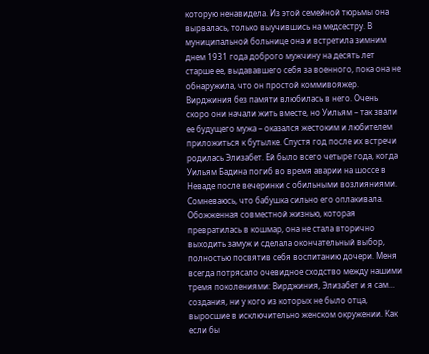которую ненавидела. Из этой семейной тюрьмы она вырвалась, только выучившись на медсестру. В муниципальной больнице она и встретила зимним днем 1931 года доброго мужчину на десять лет старше ее, выдававшего себя за военного, пока она не обнаружила, что он простой коммивояжер. Вирджиния без памяти влюбилась в него. Очень скоро они начали жить вместе, но Уильям – так звали ее будущего мужа – оказался жестоким и любителем приложиться к бутылке. Спустя год после их встречи родилась Элизабет. Ей было всего четыре года, когда Уильям Бадина погиб во время аварии на шоссе в Неваде после вечеринки с обильными возлияниями. Сомневаюсь, что бабушка сильно его оплакивала. Обожженная совместной жизнью, которая превратилась в кошмар, она не стала вторично выходить замуж и сделала окончательный выбор, полностью посвятив себя воспитанию дочери. Меня всегда потрясало очевидное сходство между нашими тремя поколениями: Вирджиния, Элизабет и я сам… создания, ни у кого из которых не было отца, выросшие в исключительно женском окружении. Как если бы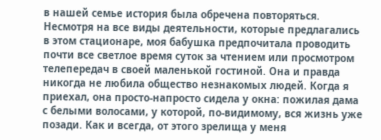в нашей семье история была обречена повторяться.
Несмотря на все виды деятельности, которые предлагались в этом стационаре, моя бабушка предпочитала проводить почти все светлое время суток за чтением или просмотром телепередач в своей маленькой гостиной. Она и правда никогда не любила общество незнакомых людей. Когда я приехал, она просто-напросто сидела у окна: пожилая дама с белыми волосами, у которой, по-видимому, вся жизнь уже позади. Как и всегда, от этого зрелища у меня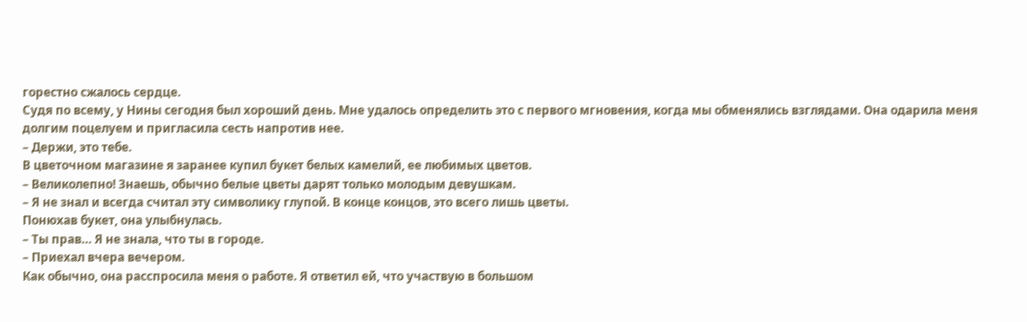горестно сжалось сердце.
Судя по всему, у Нины сегодня был хороший день. Мне удалось определить это с первого мгновения, когда мы обменялись взглядами. Она одарила меня долгим поцелуем и пригласила сесть напротив нее.
– Держи, это тебе.
В цветочном магазине я заранее купил букет белых камелий, ее любимых цветов.
– Великолепно! Знаешь, обычно белые цветы дарят только молодым девушкам.
– Я не знал и всегда считал эту символику глупой. В конце концов, это всего лишь цветы.
Понюхав букет, она улыбнулась.
– Ты прав… Я не знала, что ты в городе.
– Приехал вчера вечером.
Как обычно, она расспросила меня о работе. Я ответил ей, что участвую в большом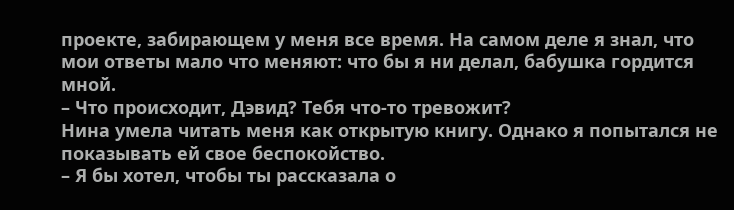проекте, забирающем у меня все время. На самом деле я знал, что мои ответы мало что меняют: что бы я ни делал, бабушка гордится мной.
– Что происходит, Дэвид? Тебя что-то тревожит?
Нина умела читать меня как открытую книгу. Однако я попытался не показывать ей свое беспокойство.
– Я бы хотел, чтобы ты рассказала о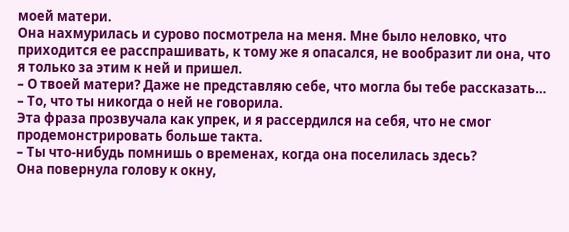моей матери.
Она нахмурилась и сурово посмотрела на меня. Мне было неловко, что приходится ее расспрашивать, к тому же я опасался, не вообразит ли она, что я только за этим к ней и пришел.
– О твоей матери? Даже не представляю себе, что могла бы тебе рассказать…
– То, что ты никогда о ней не говорила.
Эта фраза прозвучала как упрек, и я рассердился на себя, что не смог продемонстрировать больше такта.
– Ты что-нибудь помнишь о временах, когда она поселилась здесь?
Она повернула голову к окну,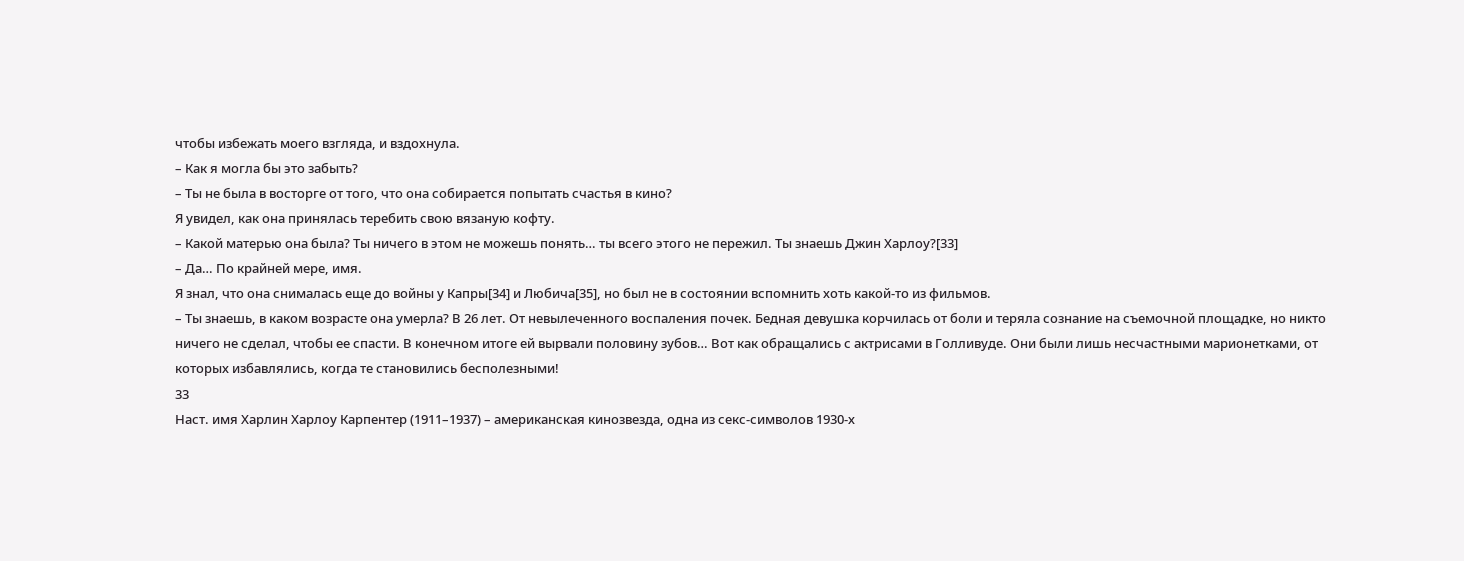чтобы избежать моего взгляда, и вздохнула.
– Как я могла бы это забыть?
– Ты не была в восторге от того, что она собирается попытать счастья в кино?
Я увидел, как она принялась теребить свою вязаную кофту.
– Какой матерью она была? Ты ничего в этом не можешь понять… ты всего этого не пережил. Ты знаешь Джин Харлоу?[33]
– Да… По крайней мере, имя.
Я знал, что она снималась еще до войны у Капры[34] и Любича[35], но был не в состоянии вспомнить хоть какой-то из фильмов.
– Ты знаешь, в каком возрасте она умерла? В 26 лет. От невылеченного воспаления почек. Бедная девушка корчилась от боли и теряла сознание на съемочной площадке, но никто ничего не сделал, чтобы ее спасти. В конечном итоге ей вырвали половину зубов… Вот как обращались с актрисами в Голливуде. Они были лишь несчастными марионетками, от которых избавлялись, когда те становились бесполезными!
33
Наст. имя Харлин Харлоу Карпентер (1911–1937) – американская кинозвезда, одна из секс-символов 1930-х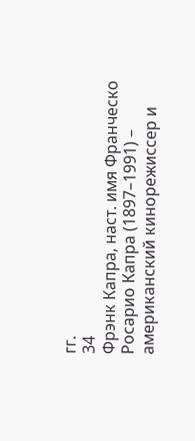гг.
34
Фрэнк Капра, наст. имя Франческо Росарио Капра (1897–1991) – американский кинорежиссер и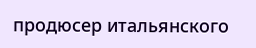продюсер итальянского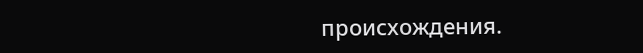происхождения.